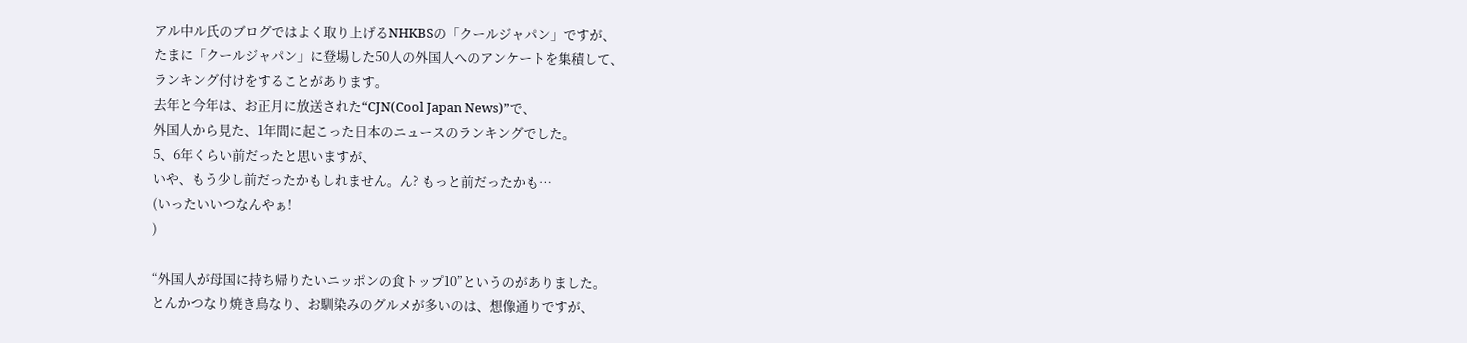アル中ル氏のブログではよく取り上げるNHKBSの「クールジャパン」ですが、
たまに「クールジャパン」に登場した50人の外国人へのアンケートを集積して、
ランキング付けをすることがあります。
去年と今年は、お正月に放送された“CJN(Cool Japan News)”で、
外国人から見た、1年間に起こった日本のニュースのランキングでした。
5、6年くらい前だったと思いますが、
いや、もう少し前だったかもしれません。ん? もっと前だったかも…
(いったいいつなんやぁ!
)

“外国人が母国に持ち帰りたいニッポンの食トップ10”というのがありました。
とんかつなり焼き鳥なり、お馴染みのグルメが多いのは、想像通りですが、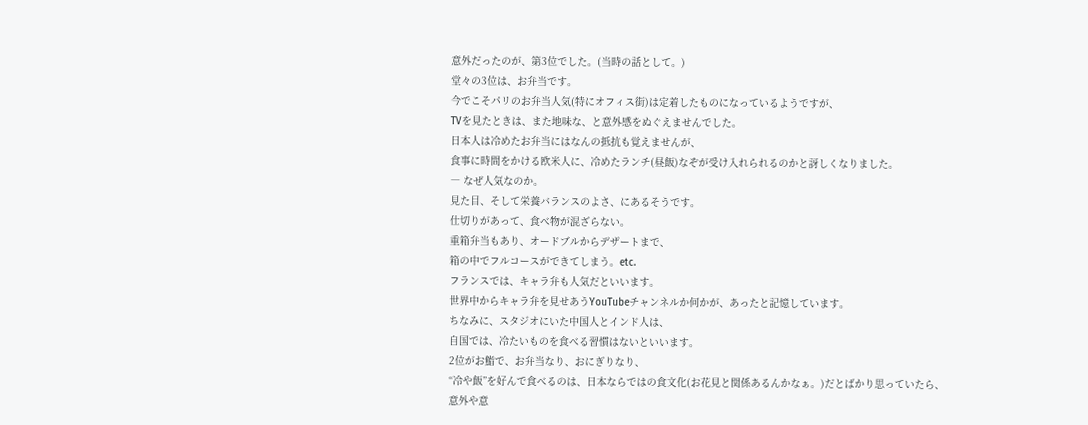意外だったのが、第3位でした。(当時の話として。)
堂々の3位は、お弁当です。
今でこそパリのお弁当人気(特にオフィス街)は定着したものになっているようですが、
TVを見たときは、また地味な、と意外感をぬぐえませんでした。
日本人は冷めたお弁当にはなんの抵抗も覚えませんが、
食事に時間をかける欧米人に、冷めたランチ(昼飯)なぞが受け入れられるのかと訝しくなりました。
― なぜ人気なのか。
見た目、そして栄養バランスのよさ、にあるそうです。
仕切りがあって、食べ物が混ざらない。
重箱弁当もあり、オードブルからデザートまで、
箱の中でフルコースができてしまう。etc.
フランスでは、キャラ弁も人気だといいます。
世界中からキャラ弁を見せあうYouTubeチャンネルか何かが、あったと記憶しています。
ちなみに、スタジオにいた中国人とインド人は、
自国では、冷たいものを食べる習慣はないといいます。
2位がお鮨で、お弁当なり、おにぎりなり、
“冷や飯”を好んで食べるのは、日本ならではの食文化(お花見と関係あるんかなぁ。)だとばかり思っていたら、
意外や意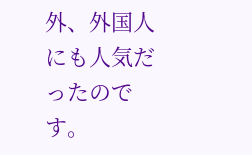外、外国人にも人気だったのです。